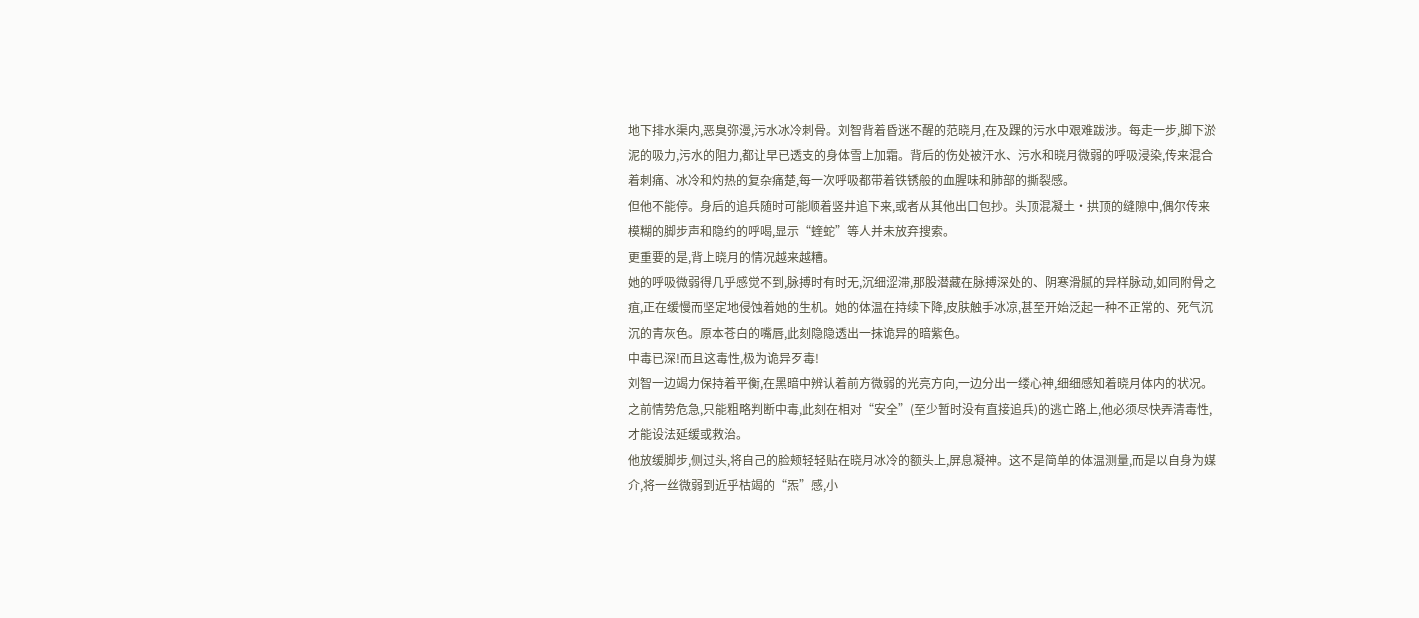地下排水渠内,恶臭弥漫,污水冰冷刺骨。刘智背着昏迷不醒的范晓月,在及踝的污水中艰难跋涉。每走一步,脚下淤泥的吸力,污水的阻力,都让早已透支的身体雪上加霜。背后的伤处被汗水、污水和晓月微弱的呼吸浸染,传来混合着刺痛、冰冷和灼热的复杂痛楚,每一次呼吸都带着铁锈般的血腥味和肺部的撕裂感。
但他不能停。身后的追兵随时可能顺着竖井追下来,或者从其他出口包抄。头顶混凝土·拱顶的缝隙中,偶尔传来模糊的脚步声和隐约的呼喝,显示“蝰蛇”等人并未放弃搜索。
更重要的是,背上晓月的情况越来越糟。
她的呼吸微弱得几乎感觉不到,脉搏时有时无,沉细涩滞,那股潜藏在脉搏深处的、阴寒滑腻的异样脉动,如同附骨之疽,正在缓慢而坚定地侵蚀着她的生机。她的体温在持续下降,皮肤触手冰凉,甚至开始泛起一种不正常的、死气沉沉的青灰色。原本苍白的嘴唇,此刻隐隐透出一抹诡异的暗紫色。
中毒已深!而且这毒性,极为诡异歹毒!
刘智一边竭力保持着平衡,在黑暗中辨认着前方微弱的光亮方向,一边分出一缕心神,细细感知着晓月体内的状况。之前情势危急,只能粗略判断中毒,此刻在相对“安全”(至少暂时没有直接追兵)的逃亡路上,他必须尽快弄清毒性,才能设法延缓或救治。
他放缓脚步,侧过头,将自己的脸颊轻轻贴在晓月冰冷的额头上,屏息凝神。这不是简单的体温测量,而是以自身为媒介,将一丝微弱到近乎枯竭的“炁”感,小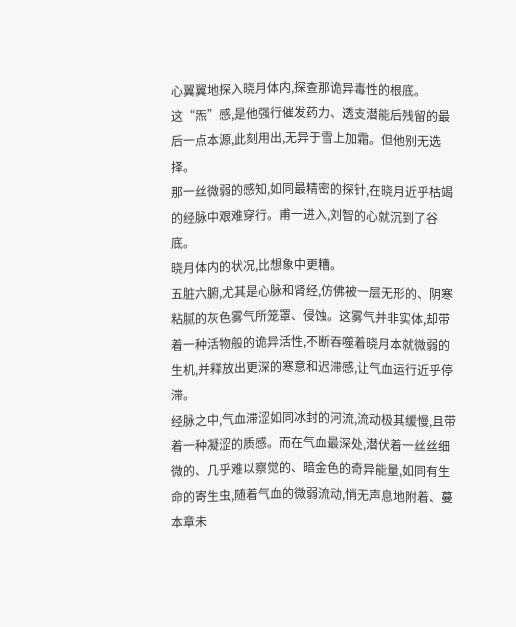心翼翼地探入晓月体内,探查那诡异毒性的根底。
这“炁”感,是他强行催发药力、透支潜能后残留的最后一点本源,此刻用出,无异于雪上加霜。但他别无选择。
那一丝微弱的感知,如同最精密的探针,在晓月近乎枯竭的经脉中艰难穿行。甫一进入,刘智的心就沉到了谷底。
晓月体内的状况,比想象中更糟。
五脏六腑,尤其是心脉和肾经,仿佛被一层无形的、阴寒粘腻的灰色雾气所笼罩、侵蚀。这雾气并非实体,却带着一种活物般的诡异活性,不断吞噬着晓月本就微弱的生机,并释放出更深的寒意和迟滞感,让气血运行近乎停滞。
经脉之中,气血滞涩如同冰封的河流,流动极其缓慢,且带着一种凝涩的质感。而在气血最深处,潜伏着一丝丝细微的、几乎难以察觉的、暗金色的奇异能量,如同有生命的寄生虫,随着气血的微弱流动,悄无声息地附着、蔓
本章未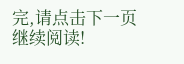完,请点击下一页继续阅读!